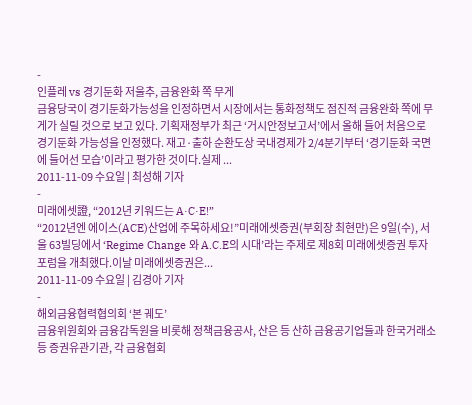-
인플레 vs 경기둔화 저울추, 금융완화 쪽 무게
금융당국이 경기둔화가능성을 인정하면서 시장에서는 통화정책도 점진적 금융완화 쪽에 무게가 실릴 것으로 보고 있다. 기획재정부가 최근 ‘거시안정보고서’에서 올해 들어 처음으로 경기둔화 가능성을 인정했다. 재고·출하 순환도상 국내경제가 2/4분기부터 ‘경기둔화 국면에 들어선 모습’이라고 평가한 것이다.실제 ...
2011-11-09 수요일 | 최성해 기자
-
미래에셋證, “2012년 키워드는 A·C·E!”
“2012년엔 에이스(ACE)산업에 주목하세요!”미래에셋증권(부회장 최현만)은 9일(수), 서울 63빌딩에서 ‘Regime Change 와 A.C.E의 시대’라는 주제로 제8회 미래에셋증권 투자포럼을 개최했다.이날 미래에셋증권은...
2011-11-09 수요일 | 김경아 기자
-
해외금융협력협의회 ‘본 궤도’
금융위원회와 금융감독원을 비롯해 정책금융공사, 산은 등 산하 금융공기업들과 한국거래소 등 증권유관기관, 각 금융협회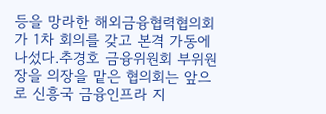등을 망라한 해외금융협력협의회가 1차 회의를 갖고 본격 가동에 나섰다.추경호 금융위원회 부위원장을 의장을 맡은 협의회는 앞으로 신흥국 금융인프라 지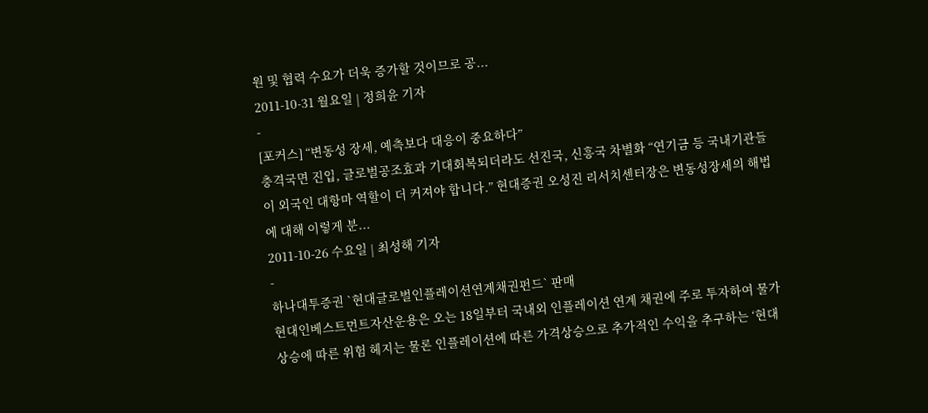원 및 협력 수요가 더욱 증가할 것이므로 공...
2011-10-31 월요일 | 정희윤 기자
-
[포커스] “변동성 장세, 예측보다 대응이 중요하다”
충격국면 진입, 글로벌공조효과 기대회복되더라도 선진국, 신흥국 차별화 “연기금 등 국내기관들이 외국인 대항마 역할이 더 커져야 합니다.” 현대증권 오성진 리서치센터장은 변동성장세의 해법에 대해 이렇게 분...
2011-10-26 수요일 | 최성해 기자
-
하나대투증권 `현대글로벌인플레이션연계채권펀드` 판매
현대인베스트먼트자산운용은 오는 18일부터 국내외 인플레이션 연계 채권에 주로 투자하여 물가상승에 따른 위험 헤지는 물론 인플레이션에 따른 가격상승으로 추가적인 수익을 추구하는 ‘현대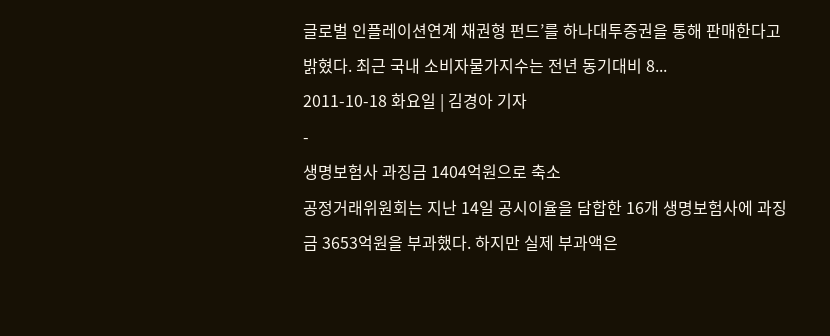글로벌 인플레이션연계 채권형 펀드’를 하나대투증권을 통해 판매한다고 밝혔다. 최근 국내 소비자물가지수는 전년 동기대비 8...
2011-10-18 화요일 | 김경아 기자
-
생명보험사 과징금 1404억원으로 축소
공정거래위원회는 지난 14일 공시이율을 담합한 16개 생명보험사에 과징금 3653억원을 부과했다. 하지만 실제 부과액은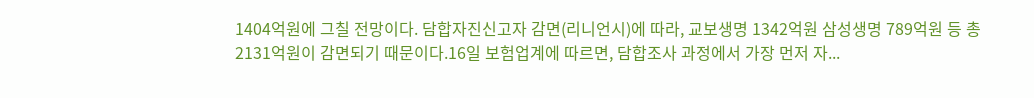1404억원에 그칠 전망이다. 담합자진신고자 감면(리니언시)에 따라, 교보생명 1342억원 삼성생명 789억원 등 총 2131억원이 감면되기 때문이다.16일 보험업계에 따르면, 담합조사 과정에서 가장 먼저 자...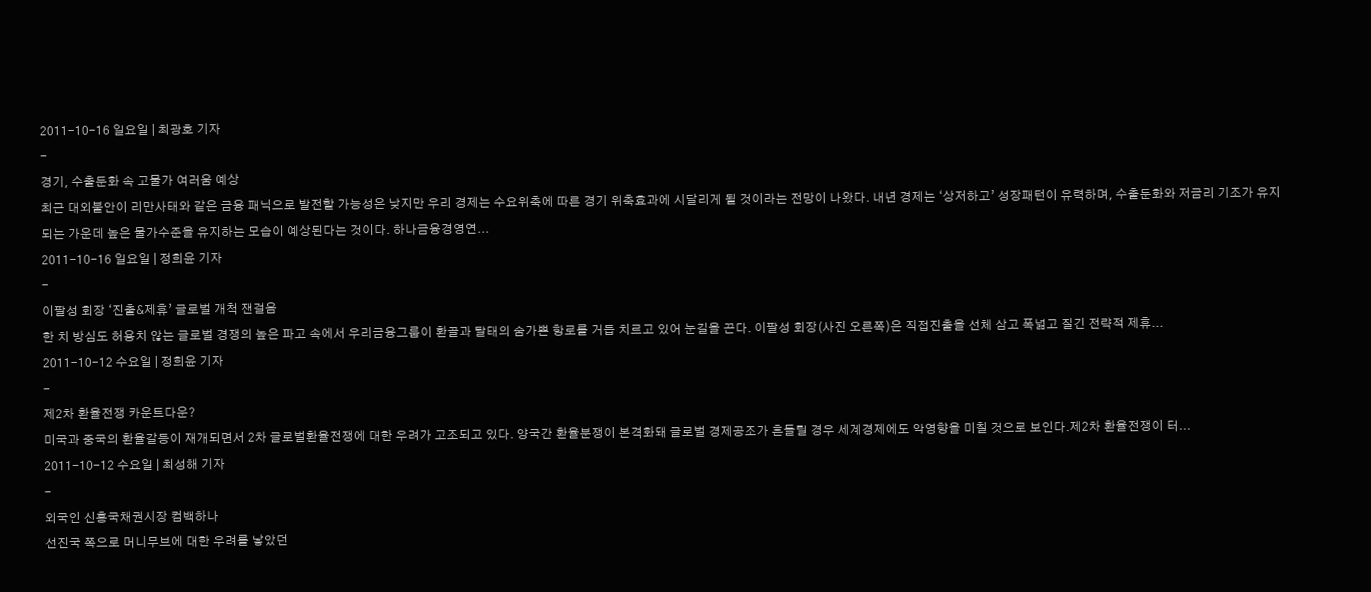2011-10-16 일요일 | 최광호 기자
-
경기, 수출둔화 속 고물가 여러움 예상
최근 대외불안이 리만사태와 같은 금융 패닉으로 발전할 가능성은 낮지만 우리 경제는 수요위축에 따른 경기 위축효과에 시달리게 될 것이라는 전망이 나왔다. 내년 경제는 ‘상저하고’ 성장패턴이 유력하며, 수출둔화와 저금리 기조가 유지되는 가운데 높은 물가수준을 유지하는 모습이 예상된다는 것이다. 하나금융경영연...
2011-10-16 일요일 | 정희윤 기자
-
이팔성 회장 ‘진출&제휴’ 글로벌 개척 잰걸음
한 치 방심도 허용치 않는 글로벌 경쟁의 높은 파고 속에서 우리금융그룹이 환골과 탈태의 숨가쁜 항로를 거듭 치르고 있어 눈길을 끈다. 이팔성 회장(사진 오른쪽)은 직접진출을 선체 삼고 폭넓고 질긴 전략적 제휴...
2011-10-12 수요일 | 정희윤 기자
-
제2차 환율전쟁 카운트다운?
미국과 중국의 환율갈등이 재개되면서 2차 글로벌환율전쟁에 대한 우려가 고조되고 있다. 양국간 환율분쟁이 본격화돼 글로벌 경제공조가 흔들릴 경우 세계경제에도 악영향을 미칠 것으로 보인다.제2차 환율전쟁이 터...
2011-10-12 수요일 | 최성해 기자
-
외국인 신흥국채권시장 컴백하나
선진국 쪽으로 머니무브에 대한 우려를 낳았던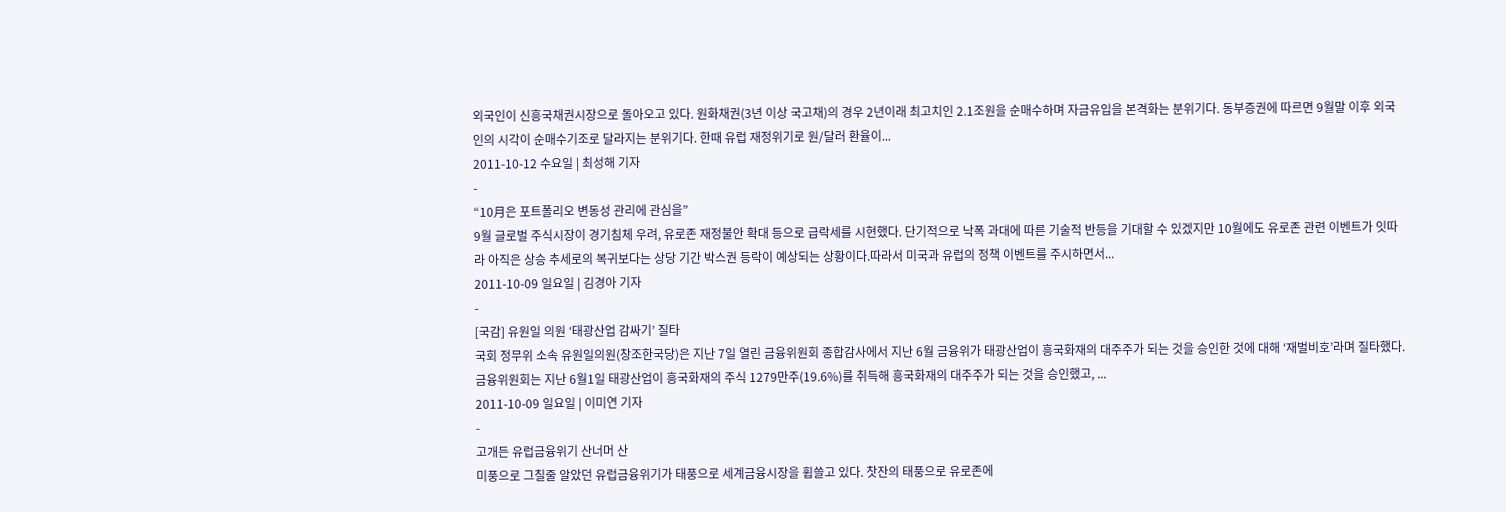외국인이 신흥국채권시장으로 돌아오고 있다. 원화채권(3년 이상 국고채)의 경우 2년이래 최고치인 2.1조원을 순매수하며 자금유입을 본격화는 분위기다. 동부증권에 따르면 9월말 이후 외국인의 시각이 순매수기조로 달라지는 분위기다. 한때 유럽 재정위기로 원/달러 환율이...
2011-10-12 수요일 | 최성해 기자
-
“10月은 포트폴리오 변동성 관리에 관심을”
9월 글로벌 주식시장이 경기침체 우려, 유로존 재정불안 확대 등으로 급락세를 시현했다. 단기적으로 낙폭 과대에 따른 기술적 반등을 기대할 수 있겠지만 10월에도 유로존 관련 이벤트가 잇따라 아직은 상승 추세로의 복귀보다는 상당 기간 박스권 등락이 예상되는 상황이다.따라서 미국과 유럽의 정책 이벤트를 주시하면서...
2011-10-09 일요일 | 김경아 기자
-
[국감] 유원일 의원 ‘태광산업 감싸기’ 질타
국회 정무위 소속 유원일의원(창조한국당)은 지난 7일 열린 금융위원회 종합감사에서 지난 6월 금융위가 태광산업이 흥국화재의 대주주가 되는 것을 승인한 것에 대해 ‘재벌비호’라며 질타했다. 금융위원회는 지난 6월1일 태광산업이 흥국화재의 주식 1279만주(19.6%)를 취득해 흥국화재의 대주주가 되는 것을 승인했고, ...
2011-10-09 일요일 | 이미연 기자
-
고개든 유럽금융위기 산너머 산
미풍으로 그칠줄 알았던 유럽금융위기가 태풍으로 세계금융시장을 휩쓸고 있다. 찻잔의 태풍으로 유로존에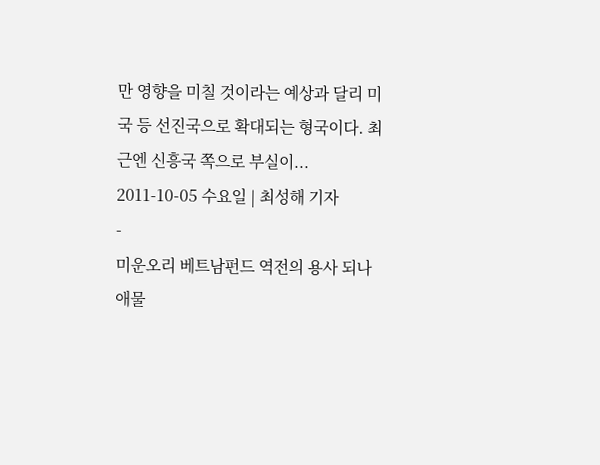만 영향을 미칠 것이라는 예상과 달리 미국 등 선진국으로 확대되는 형국이다. 최근엔 신흥국 쪽으로 부실이...
2011-10-05 수요일 | 최성해 기자
-
미운오리 베트남펀드 역전의 용사 되나
애물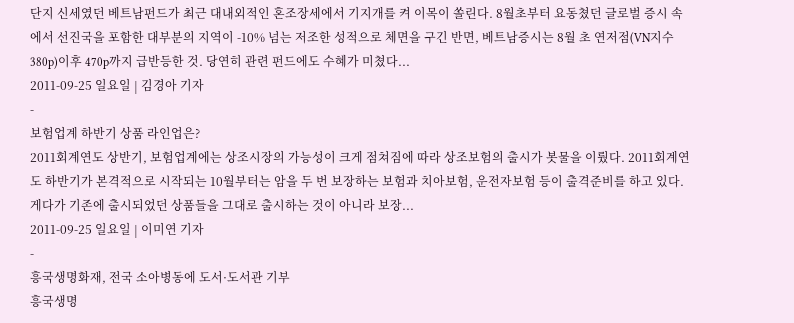단지 신세였던 베트남펀드가 최근 대내외적인 혼조장세에서 기지개를 켜 이목이 쏠린다. 8월초부터 요동쳤던 글로벌 증시 속에서 선진국을 포함한 대부분의 지역이 -10% 넘는 저조한 성적으로 체면을 구긴 반면, 베트남증시는 8월 초 연저점(VN지수 380p)이후 470p까지 급반등한 것. 당연히 관련 펀드에도 수혜가 미쳤다...
2011-09-25 일요일 | 김경아 기자
-
보험업계 하반기 상품 라인업은?
2011회계연도 상반기, 보험업계에는 상조시장의 가능성이 크게 점쳐짐에 따라 상조보험의 출시가 봇물을 이뤘다. 2011회계연도 하반기가 본격적으로 시작되는 10월부터는 암을 두 번 보장하는 보험과 치아보험, 운전자보험 등이 출격준비를 하고 있다. 게다가 기존에 출시되었던 상품들을 그대로 출시하는 것이 아니라 보장...
2011-09-25 일요일 | 이미연 기자
-
흥국생명화재, 전국 소아병동에 도서·도서관 기부
흥국생명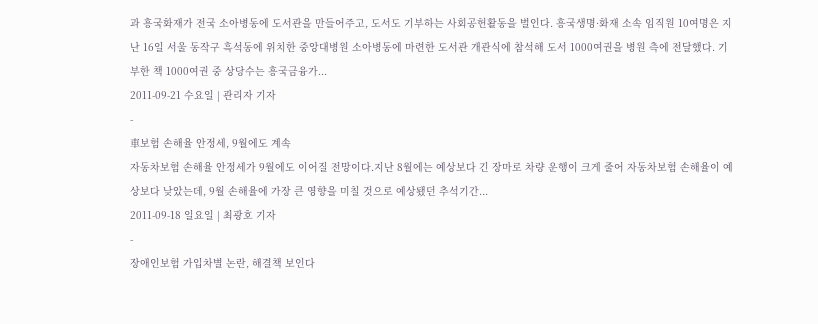과 흥국화재가 전국 소아병동에 도서관을 만들어주고, 도서도 기부하는 사회공헌활동을 벌인다. 흥국생명·화재 소속 임직원 10여명은 지난 16일 서울 동작구 흑석동에 위치한 중앙대병원 소아병동에 마련한 도서관 개관식에 참석해 도서 1000여권을 병원 측에 전달했다. 기부한 책 1000여권 중 상당수는 흥국금융가...
2011-09-21 수요일 | 관리자 기자
-
車보험 손해율 안정세, 9월에도 계속
자동차보험 손해율 안정세가 9월에도 이어질 전망이다.지난 8월에는 예상보다 긴 장마로 차량 운행이 크게 줄어 자동차보험 손해율이 예상보다 낮았는데, 9월 손해율에 가장 큰 영향을 미칠 것으로 예상됐던 추석기간...
2011-09-18 일요일 | 최광호 기자
-
장애인보험 가입차별 논란, 해결책 보인다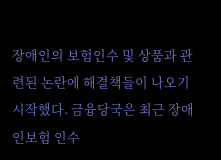장애인의 보험인수 및 상품과 관련된 논란에 해결책들이 나오기 시작했다. 금융당국은 최근 장애인보험 인수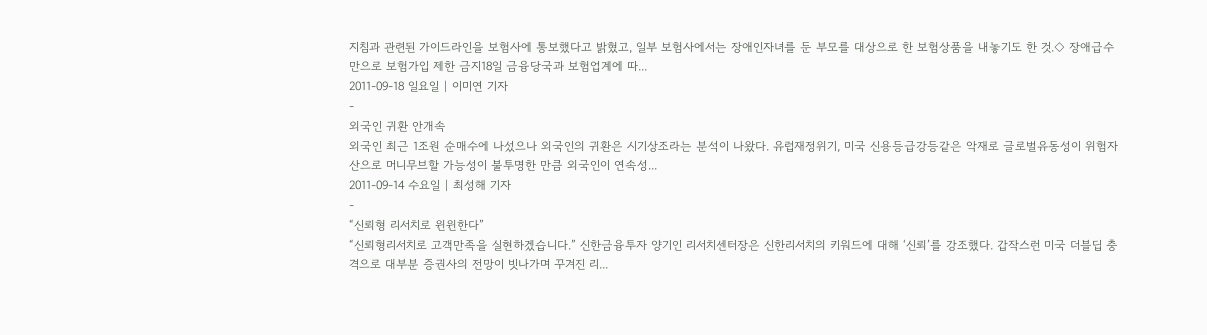지침과 관련된 가이드라인을 보험사에 통보했다고 밝혔고, 일부 보험사에서는 장애인자녀를 둔 부모를 대상으로 한 보험상품을 내놓기도 한 것.◇ 장애급수만으로 보험가입 제한 금지18일 금융당국과 보험업계에 따...
2011-09-18 일요일 | 이미연 기자
-
외국인 귀환 안개속
외국인 최근 1조원 순매수에 나섰으나 외국인의 귀환은 시기상조라는 분석이 나왔다. 유럽재정위기, 미국 신용등급강등같은 악재로 글로벌유동성이 위험자산으로 머니무브할 가능성이 불투명한 만큼 외국인이 연속성...
2011-09-14 수요일 | 최성해 기자
-
“신뢰형 리서치로 윈윈한다”
“신뢰형리서치로 고객만족을 실현하겠습니다.” 신한금융투자 양기인 리서치센터장은 신한리서치의 키워드에 대해 ‘신뢰’를 강조했다. 갑작스런 미국 더블딥 충격으로 대부분 증권사의 전망이 빗나가며 꾸겨진 리...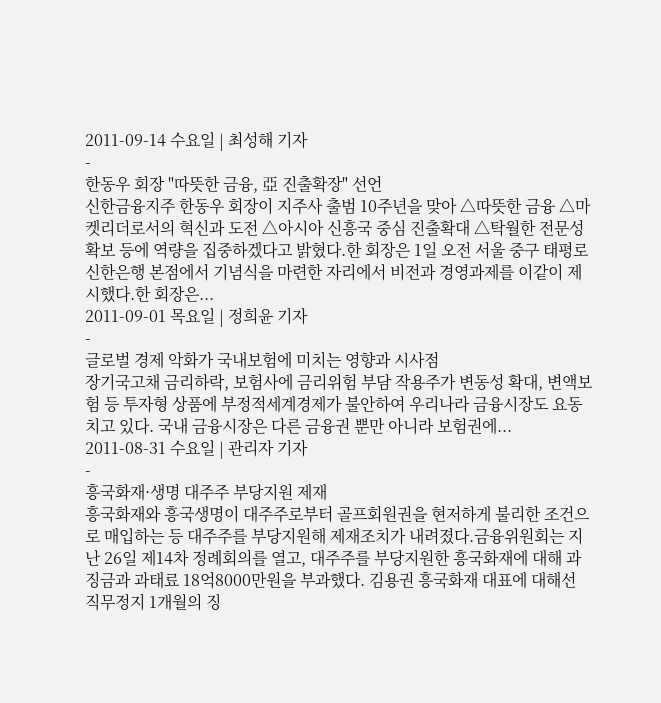2011-09-14 수요일 | 최성해 기자
-
한동우 회장 "따뜻한 금융, 亞 진출확장" 선언
신한금융지주 한동우 회장이 지주사 출범 10주년을 맞아 △따뜻한 금융 △마켓리더로서의 혁신과 도전 △아시아 신흥국 중심 진출확대 △탁월한 전문성 확보 등에 역량을 집중하겠다고 밝혔다.한 회장은 1일 오전 서울 중구 태평로 신한은행 본점에서 기념식을 마련한 자리에서 비전과 경영과제를 이같이 제시했다.한 회장은...
2011-09-01 목요일 | 정희윤 기자
-
글로벌 경제 악화가 국내보험에 미치는 영향과 시사점
장기국고채 금리하락, 보험사에 금리위험 부담 작용주가 변동성 확대, 변액보험 등 투자형 상품에 부정적세계경제가 불안하여 우리나라 금융시장도 요동치고 있다. 국내 금융시장은 다른 금융권 뿐만 아니라 보험권에...
2011-08-31 수요일 | 관리자 기자
-
흥국화재·생명 대주주 부당지원 제재
흥국화재와 흥국생명이 대주주로부터 골프회원권을 현저하게 불리한 조건으로 매입하는 등 대주주를 부당지원해 제재조치가 내려졌다.금융위원회는 지난 26일 제14차 정례회의를 열고, 대주주를 부당지원한 흥국화재에 대해 과징금과 과태료 18억8000만원을 부과했다. 김용권 흥국화재 대표에 대해선 직무정지 1개월의 징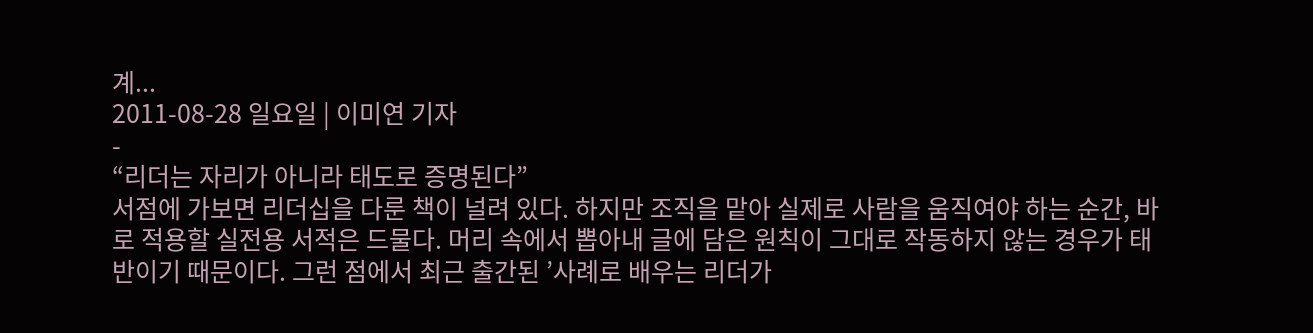계...
2011-08-28 일요일 | 이미연 기자
-
“리더는 자리가 아니라 태도로 증명된다”
서점에 가보면 리더십을 다룬 책이 널려 있다. 하지만 조직을 맡아 실제로 사람을 움직여야 하는 순간, 바로 적용할 실전용 서적은 드물다. 머리 속에서 뽑아내 글에 담은 원칙이 그대로 작동하지 않는 경우가 태반이기 때문이다. 그런 점에서 최근 출간된 ’사례로 배우는 리더가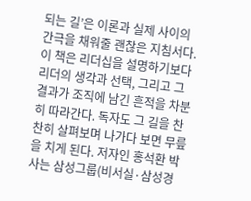되는 길’은 이론과 실제 사이의 간극을 채워줄 괜찮은 지침서다. 이 책은 리더십을 설명하기보다 리더의 생각과 선택, 그리고 그 결과가 조직에 남긴 흔적을 차분히 따라간다. 독자도 그 길을 찬찬히 살펴보며 나가다 보면 무릎을 치게 된다. 저자인 홍석환 박사는 삼성그룹(비서실·삼성경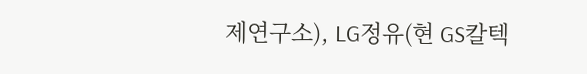제연구소), LG정유(현 GS칼텍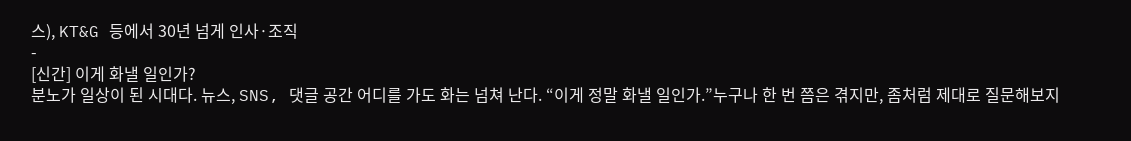스), KT&G 등에서 30년 넘게 인사·조직
-
[신간] 이게 화낼 일인가?
분노가 일상이 된 시대다. 뉴스, SNS, 댓글 공간 어디를 가도 화는 넘쳐 난다. “이게 정말 화낼 일인가.”누구나 한 번 쯤은 겪지만, 좀처럼 제대로 질문해보지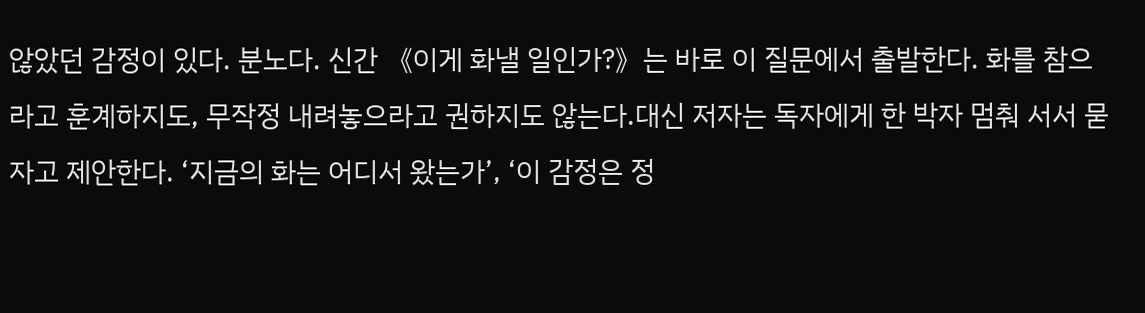않았던 감정이 있다. 분노다. 신간 《이게 화낼 일인가?》는 바로 이 질문에서 출발한다. 화를 참으라고 훈계하지도, 무작정 내려놓으라고 권하지도 않는다.대신 저자는 독자에게 한 박자 멈춰 서서 묻자고 제안한다. ‘지금의 화는 어디서 왔는가’, ‘이 감정은 정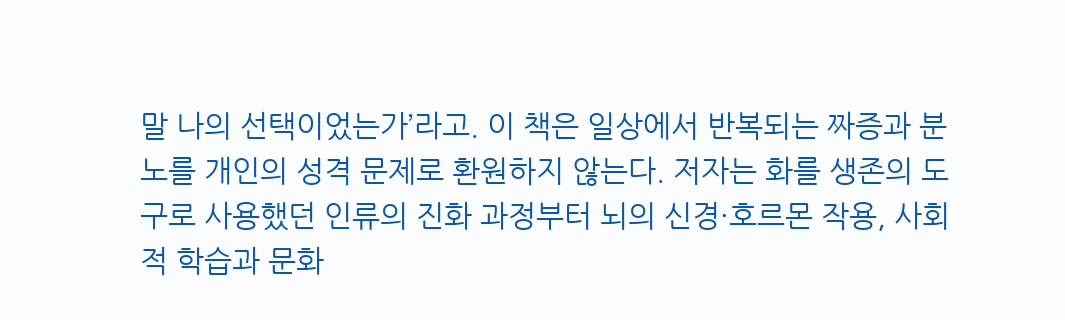말 나의 선택이었는가’라고. 이 책은 일상에서 반복되는 짜증과 분노를 개인의 성격 문제로 환원하지 않는다. 저자는 화를 생존의 도구로 사용했던 인류의 진화 과정부터 뇌의 신경·호르몬 작용, 사회적 학습과 문화